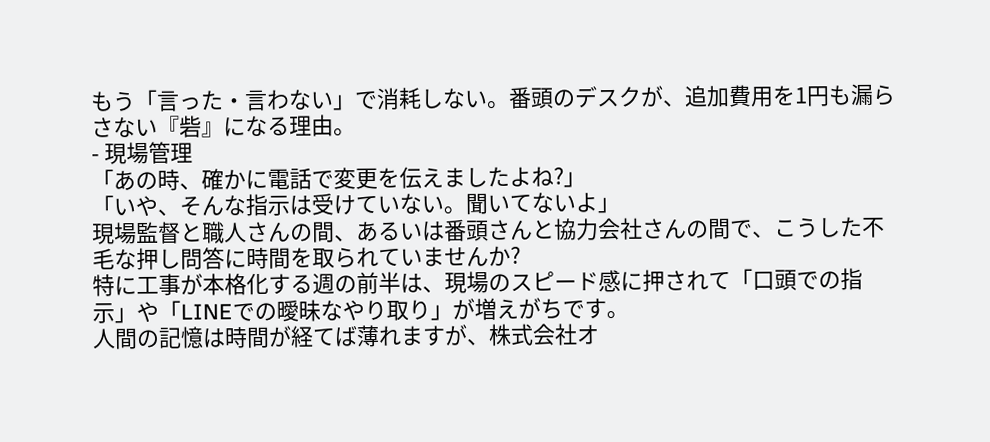もう「言った・言わない」で消耗しない。番頭のデスクが、追加費用を1円も漏らさない『砦』になる理由。
- 現場管理
「あの時、確かに電話で変更を伝えましたよね?」
「いや、そんな指示は受けていない。聞いてないよ」
現場監督と職人さんの間、あるいは番頭さんと協力会社さんの間で、こうした不毛な押し問答に時間を取られていませんか?
特に工事が本格化する週の前半は、現場のスピード感に押されて「口頭での指示」や「LINEでの曖昧なやり取り」が増えがちです。
人間の記憶は時間が経てば薄れますが、株式会社オ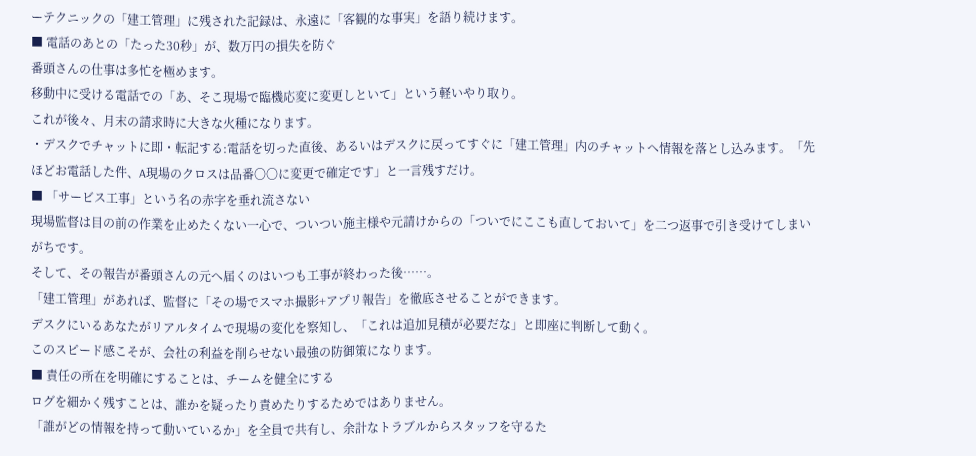ーテクニックの「建工管理」に残された記録は、永遠に「客観的な事実」を語り続けます。
■ 電話のあとの「たった30秒」が、数万円の損失を防ぐ
番頭さんの仕事は多忙を極めます。
移動中に受ける電話での「あ、そこ現場で臨機応変に変更しといて」という軽いやり取り。
これが後々、月末の請求時に大きな火種になります。
・デスクでチャットに即・転記する:電話を切った直後、あるいはデスクに戻ってすぐに「建工管理」内のチャットへ情報を落とし込みます。「先ほどお電話した件、A現場のクロスは品番〇〇に変更で確定です」と一言残すだけ。
■ 「サービス工事」という名の赤字を垂れ流さない
現場監督は目の前の作業を止めたくない一心で、ついつい施主様や元請けからの「ついでにここも直しておいて」を二つ返事で引き受けてしまいがちです。
そして、その報告が番頭さんの元へ届くのはいつも工事が終わった後……。
「建工管理」があれば、監督に「その場でスマホ撮影+アプリ報告」を徹底させることができます。
デスクにいるあなたがリアルタイムで現場の変化を察知し、「これは追加見積が必要だな」と即座に判断して動く。
このスピード感こそが、会社の利益を削らせない最強の防御策になります。
■ 責任の所在を明確にすることは、チームを健全にする
ログを細かく残すことは、誰かを疑ったり責めたりするためではありません。
「誰がどの情報を持って動いているか」を全員で共有し、余計なトラブルからスタッフを守るた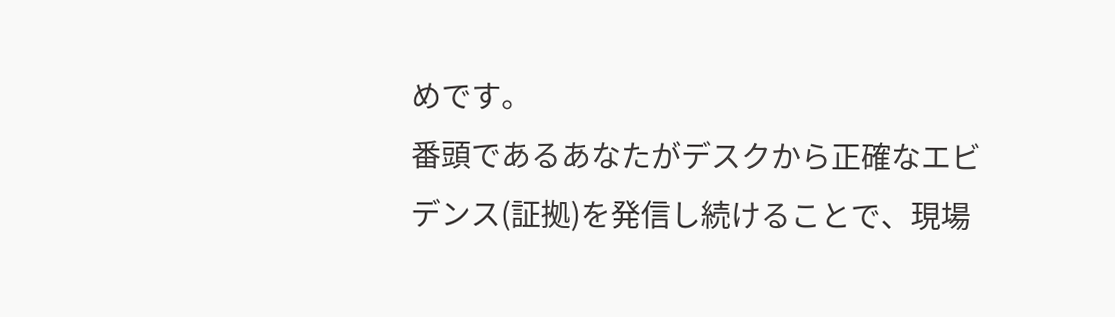めです。
番頭であるあなたがデスクから正確なエビデンス(証拠)を発信し続けることで、現場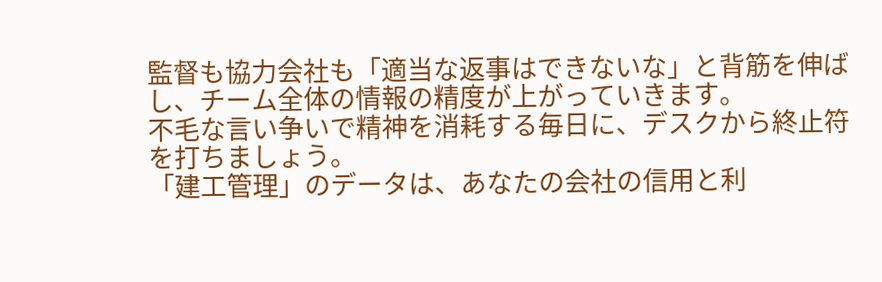監督も協力会社も「適当な返事はできないな」と背筋を伸ばし、チーム全体の情報の精度が上がっていきます。
不毛な言い争いで精神を消耗する毎日に、デスクから終止符を打ちましょう。
「建工管理」のデータは、あなたの会社の信用と利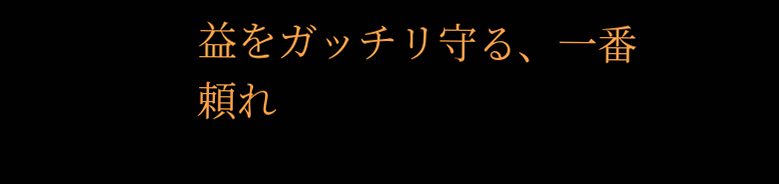益をガッチリ守る、一番頼れ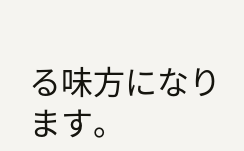る味方になります。